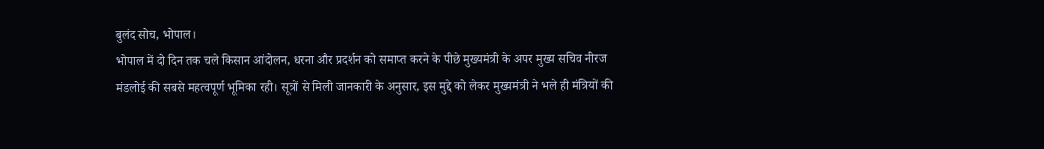बुलंद सोच, भोपाल।
भोपाल में दो दिन तक चले किसान आंदोलन, धरना और प्रदर्शन को समाप्त करने के पीछे मुख्यमंत्री के अपर मुख्य सचिव नीरज मंडलोई की सबसे महत्वपूर्ण भूमिका रही। सूत्रों से मिली जानकारी के अनुसार, इस मुद्दे को लेकर मुख्यमंत्री ने भले ही मंत्रियों की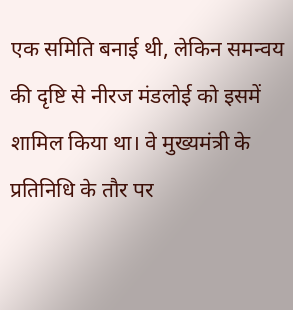एक समिति बनाई थी, लेकिन समन्वय की दृष्टि से नीरज मंडलोई को इसमें शामिल किया था। वे मुख्यमंत्री के प्रतिनिधि के तौर पर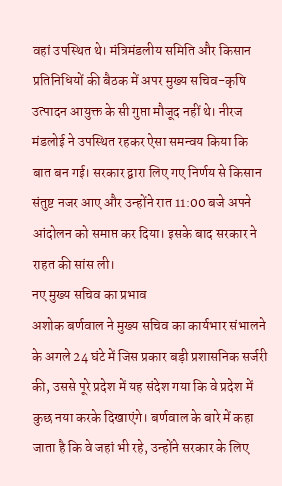वहां उपस्थित थे। मंत्रिमंडलीय समिति और किसान प्रतिनिधियों की बैठक में अपर मुख्य सचिव-कृषि उत्पादन आयुक्त के सी गुप्ता मौजूद नहीं थे। नीरज मंडलोई ने उपस्थित रहकर ऐसा समन्वय किया कि बात बन गई। सरकार द्वारा लिए गए निर्णय से किसान संतुष्ट नजर आए और उन्होंने रात 11:00 बजे अपने आंदोलन को समाप्त कर दिया। इसके बाद सरकार ने राहत की सांस ली।
नए मुख्य सचिव का प्रभाव
अशोक बर्णवाल ने मुख्य सचिव का कार्यभार संभालने के अगले 24 घंटे में जिस प्रकार बड़ी प्रशासनिक सर्जरी की, उससे पूरे प्रदेश में यह संदेश गया कि वे प्रदेश में कुछ नया करके दिखाएंगे। बर्णवाल के बारे में कहा जाता है कि वे जहां भी रहे, उन्होंने सरकार के लिए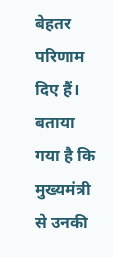बेहतर परिणाम दिए हैं। बताया गया है कि मुख्यमंत्री से उनकी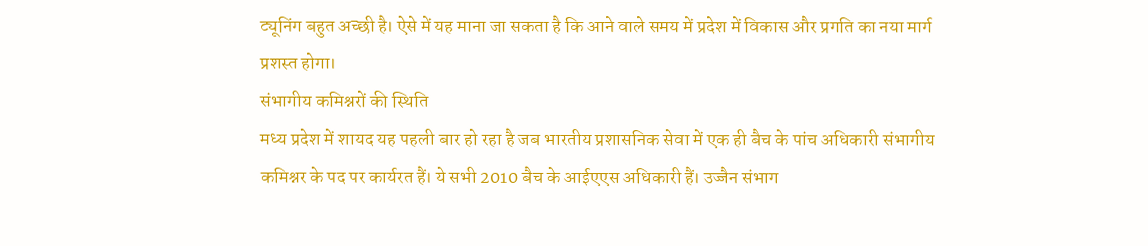ट्यूनिंग बहुत अच्छी है। ऐसे में यह माना जा सकता है कि आने वाले समय में प्रदेश में विकास और प्रगति का नया मार्ग प्रशस्त होगा।
संभागीय कमिश्नरों की स्थिति
मध्य प्रदेश में शायद यह पहली बार हो रहा है जब भारतीय प्रशासनिक सेवा में एक ही बैच के पांच अधिकारी संभागीय कमिश्नर के पद पर कार्यरत हैं। ये सभी 2010 बैच के आईएएस अधिकारी हैं। उज्जैन संभाग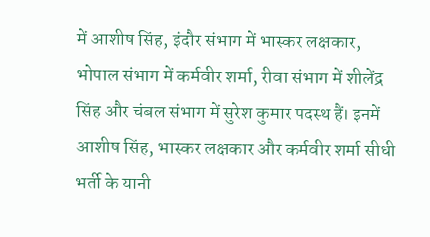में आशीष सिंह, इंदौर संभाग में भास्कर लक्षकार, भोपाल संभाग में कर्मवीर शर्मा, रीवा संभाग में शीलेंद्र सिंह और चंबल संभाग में सुरेश कुमार पदस्थ हैं। इनमें आशीष सिंह, भास्कर लक्षकार और कर्मवीर शर्मा सीधी भर्ती के यानी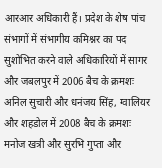आरआर अधिकारी हैं। प्रदेश के शेष पांच संभागों में संभागीय कमिश्नर का पद सुशोभित करने वाले अधिकारियों में सागर और जबलपुर में 2006 बैच के क्रमशः अनिल सुचारी और धनंजय सिंह, ग्वालियर और शहडोल में 2008 बैच के क्रमशः मनोज खत्री और सुरभि गुप्ता और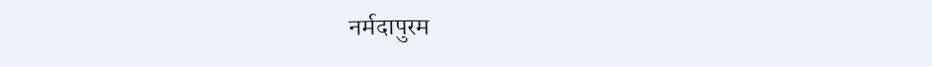नर्मदापुरम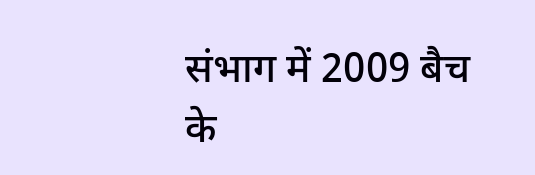संभाग में 2009 बैच के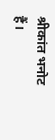श्रीकांत भनोट हैं।